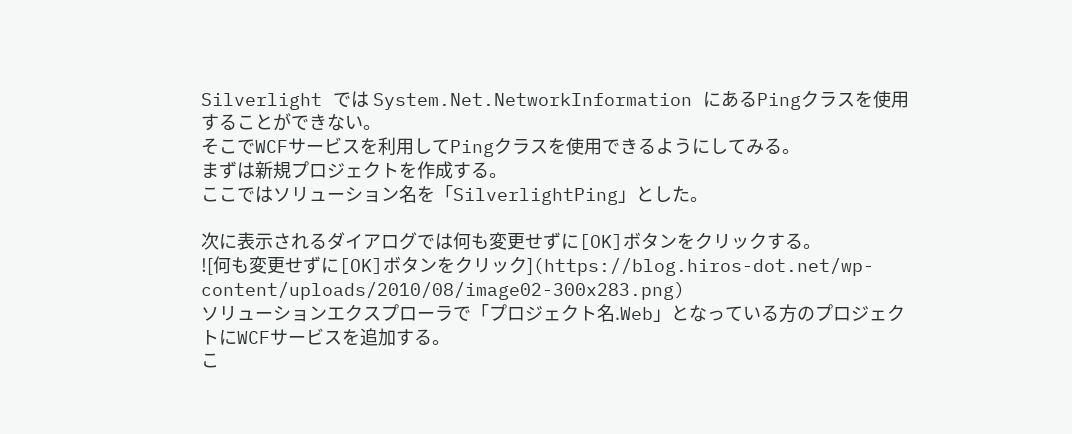Silverlight では System.Net.NetworkInformation にあるPingクラスを使用することができない。
そこでWCFサービスを利用してPingクラスを使用できるようにしてみる。
まずは新規プロジェクトを作成する。
ここではソリューション名を「SilverlightPing」とした。

次に表示されるダイアログでは何も変更せずに[OK]ボタンをクリックする。
![何も変更せずに[OK]ボタンをクリック](https://blog.hiros-dot.net/wp-content/uploads/2010/08/image02-300x283.png)
ソリューションエクスプローラで「プロジェクト名.Web」となっている方のプロジェクトにWCFサービスを追加する。
こ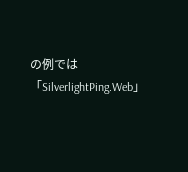の例では「SilverlightPing.Web」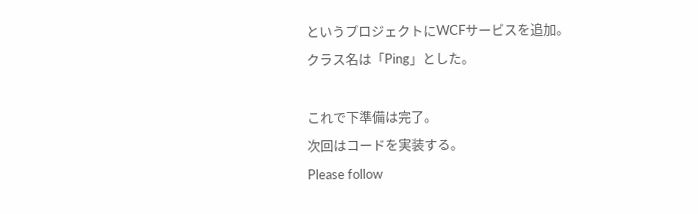というプロジェクトにWCFサービスを追加。
クラス名は「Ping」とした。

これで下準備は完了。
次回はコードを実装する。
Please follow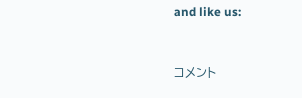and like us:


コメント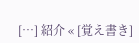[…] 紹介 « [覚え書き]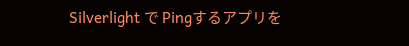Silverlight で Pingするアプリを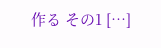作る その1 […]